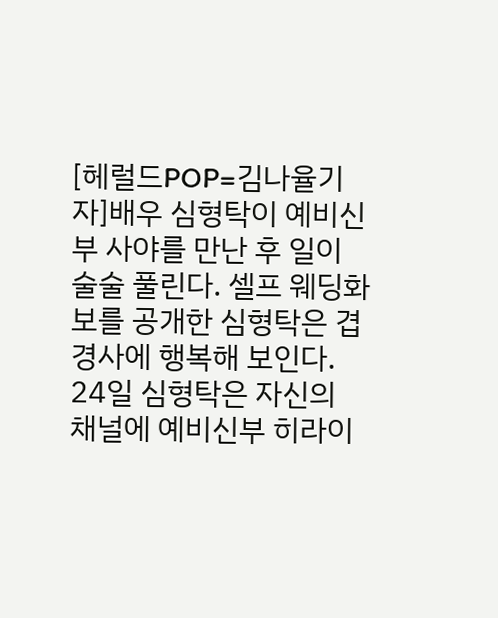[헤럴드POP=김나율기자]배우 심형탁이 예비신부 사야를 만난 후 일이 술술 풀린다. 셀프 웨딩화보를 공개한 심형탁은 겹경사에 행복해 보인다.
24일 심형탁은 자신의 채널에 예비신부 히라이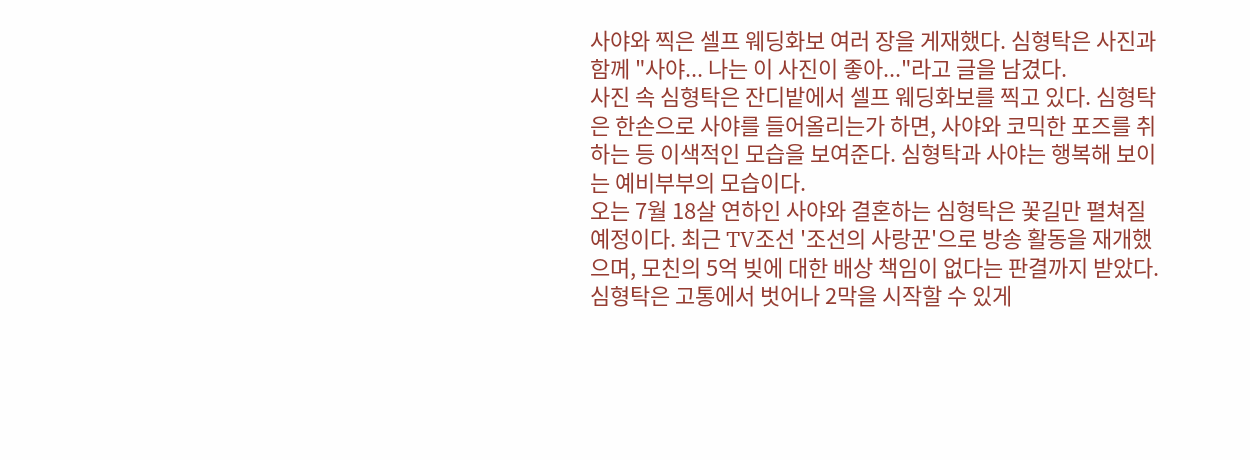사야와 찍은 셀프 웨딩화보 여러 장을 게재했다. 심형탁은 사진과 함께 "사야... 나는 이 사진이 좋아..."라고 글을 남겼다.
사진 속 심형탁은 잔디밭에서 셀프 웨딩화보를 찍고 있다. 심형탁은 한손으로 사야를 들어올리는가 하면, 사야와 코믹한 포즈를 취하는 등 이색적인 모습을 보여준다. 심형탁과 사야는 행복해 보이는 예비부부의 모습이다.
오는 7월 18살 연하인 사야와 결혼하는 심형탁은 꽃길만 펼쳐질 예정이다. 최근 TV조선 '조선의 사랑꾼'으로 방송 활동을 재개했으며, 모친의 5억 빚에 대한 배상 책임이 없다는 판결까지 받았다. 심형탁은 고통에서 벗어나 2막을 시작할 수 있게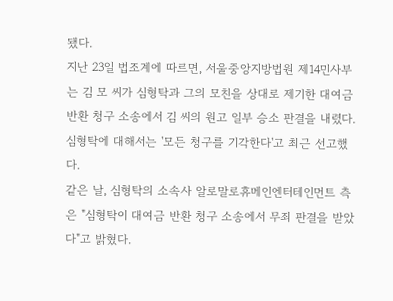됐다.
지난 23일 법조계에 따르면, 서울중앙지방법원 제14민사부는 김 모 씨가 심형탁과 그의 모친을 상대로 제기한 대여금 반환 청구 소송에서 김 씨의 원고 일부 승소 판결을 내렸다. 심형탁에 대해서는 '모든 청구를 기각한다'고 최근 선고했다.
같은 날, 심형탁의 소속사 알로말로휴메인엔터테인먼트 측은 "심형탁이 대여금 반환 청구 소송에서 무죄 판결을 받았다"고 밝혔다.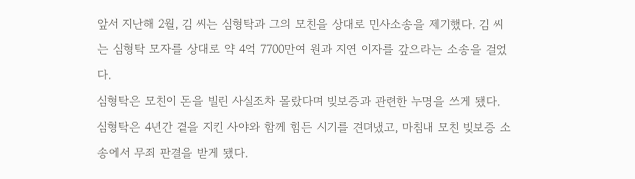앞서 지난해 2월, 김 씨는 심형탁과 그의 모친을 상대로 민사소송을 제기했다. 김 씨는 심형탁 모자를 상대로 약 4억 7700만여 원과 지연 이자를 갚으라는 소송을 걸었다.
심형탁은 모친이 돈을 빌린 사실조차 몰랐다며 빚보증과 관련한 누명을 쓰게 됐다. 심형탁은 4년간 곁을 지킨 사야와 함께 힘든 시기를 견뎌냈고, 마침내 모친 빚보증 소송에서 무죄 판결을 받게 됐다.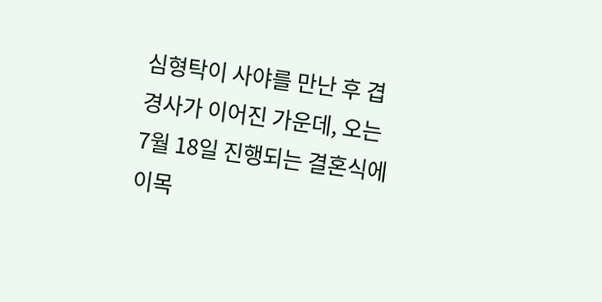심형탁이 사야를 만난 후 겹경사가 이어진 가운데, 오는 7월 18일 진행되는 결혼식에 이목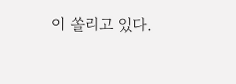이 쏠리고 있다.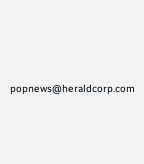popnews@heraldcorp.com